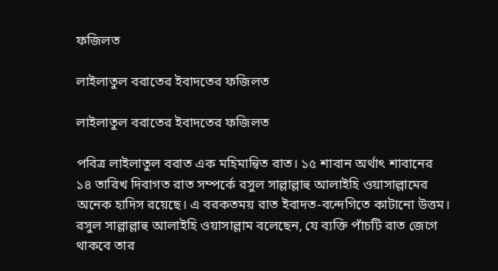ফজিলত

লাইলাতুল বরাতের ইবাদতের ফজিলত

লাইলাতুল বরাতের ইবাদতের ফজিলত

পবিত্র লাইলাতুল বরাত এক মহিমান্বিত রাত। ১৫ শাবান অর্থাৎ শাবানের ১৪ তারিখ দিবাগত রাত সম্পর্কে রসুল সাল্লাল্লাহু আলাইহি ওয়াসাল্লামের অনেক হাদিস রয়েছে। এ বরকতময় রাত ইবাদত-বন্দেগিতে কাটানো উত্তম। রসুল সাল্লাল্লাহু আলাইহি ওয়াসাল্লাম বলেছেন, যে ব্যক্তি পাঁচটি রাত জেগে থাকবে তার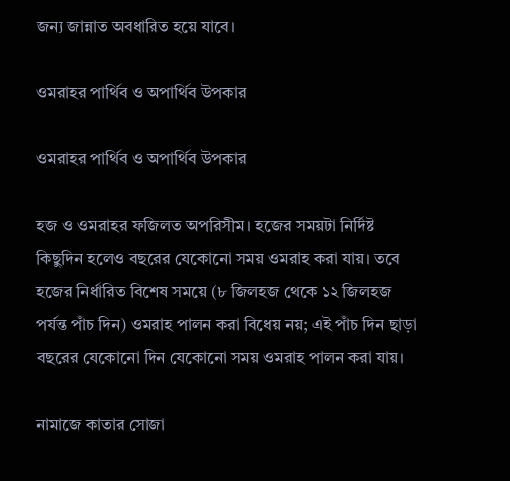জন্য জান্নাত অবধারিত হয়ে যাবে।

ওমরাহর পার্থিব ও অপার্থিব উপকার

ওমরাহর পার্থিব ও অপার্থিব উপকার

হজ ও ওমরাহর ফজিলত অপরিসীম। হজের সময়টা নির্দিষ্ট কিছুদিন হলেও বছরের যেকোনো সময় ওমরাহ করা যায়। তবে হজের নির্ধারিত বিশেষ সময়ে (৮ জিলহজ থেকে ১২ জিলহজ পর্যন্ত পাঁচ দিন) ওমরাহ পালন করা বিধেয় নয়; এই পাঁচ দিন ছাড়া বছরের যেকোনো দিন যেকোনো সময় ওমরাহ পালন করা যায়।

নামাজে কাতার সোজা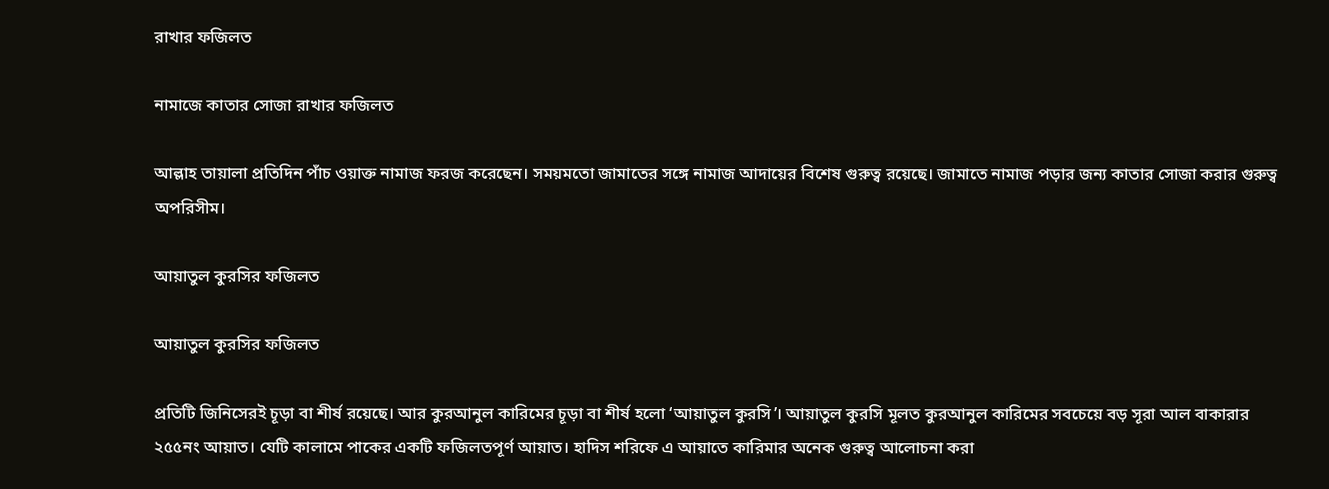রাখার ফজিলত

নামাজে কাতার সোজা রাখার ফজিলত

আল্লাহ তায়ালা প্রতিদিন পাঁচ ওয়াক্ত নামাজ ফরজ করেছেন। সময়মতো জামাতের সঙ্গে নামাজ আদায়ের বিশেষ গুরুত্ব রয়েছে। জামাতে নামাজ পড়ার জন্য কাতার সোজা করার গুরুত্ব অপরিসীম।

আয়াতুল কুরসির ফজিলত

আয়াতুল কুরসির ফজিলত

প্রতিটি জিনিসেরই চূড়া বা শীর্ষ রয়েছে। আর কুরআনুল কারিমের চূড়া বা শীর্ষ হলো ‘আয়াতুল কুরসি’। আয়াতুল কুরসি মূলত কুরআনুল কারিমের সবচেয়ে বড় সূরা আল বাকারার ২৫৫নং আয়াত। যেটি কালামে পাকের একটি ফজিলতপূর্ণ আয়াত। হাদিস শরিফে এ আয়াতে কারিমার অনেক গুরুত্ব আলোচনা করা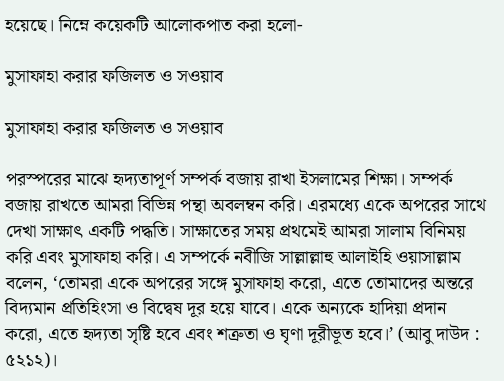হয়েছে। নিম্নে কয়েকটি আলোকপাত করা হলো-

মুসাফাহা করার ফজিলত ও সওয়াব

মুসাফাহা করার ফজিলত ও সওয়াব

পরস্পরের মাঝে হৃদ্যতাপূর্ণ সম্পর্ক বজায় রাখা ইসলামের শিক্ষা। সম্পর্ক বজায় রাখতে আমরা বিভিন্ন পন্থা অবলম্বন করি। এরমধ্যে একে অপরের সাথে দেখা সাক্ষাৎ একটি পদ্ধতি। সাক্ষাতের সময় প্রথমেই আমরা সালাম বিনিময় করি এবং মুসাফাহা করি। এ সম্পর্কে নবীজি সাল্লাল্লাহু আলাইহি ওয়াসাল্লাম বলেন, ‘তোমরা একে অপরের সঙ্গে মুসাফাহা করো, এতে তোমাদের অন্তরে বিদ্যমান প্রতিহিংসা ও বিদ্বেষ দূর হয়ে যাবে। একে অন্যকে হাদিয়া প্রদান করো, এতে হৃদ্যতা সৃষ্টি হবে এবং শত্রুতা ও ঘৃণা দূরীভূত হবে।’ (আবু দাউদ : ৫২১২)।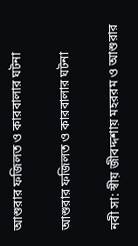আশুরার ফজিলত ও কারবালার ঘটনা

আশুরার ফজিলত ও কারবালার ঘটনা

নবী সা: স্বীয় জীবদ্দশায় মহররম ও আশুরার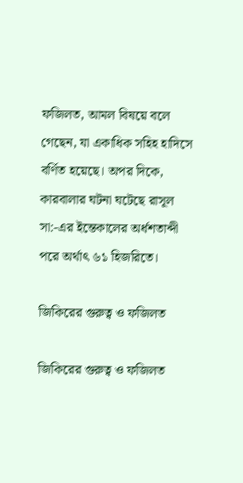ফজিলত, আমল বিষয়ে বলে গেছেন, যা একাধিক সহিহ হাদিসে বর্ণিত হয়েছে। অপর দিকে, কারবালার ঘটনা ঘটেছে রাসূল সা:-এর ইন্তেকালের অর্ধশতাব্দী পরে অর্থাৎ ৬১ হিজরিতে।

জিকিরের গুরুত্ব ও ফজিলত

জিকিরের গুরুত্ব ও ফজিলত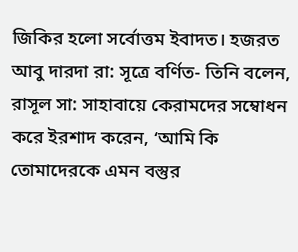জিকির হলো সর্বোত্তম ইবাদত। হজরত আবু দারদা রা: সূত্রে বর্ণিত- তিনি বলেন, রাসূল সা: সাহাবায়ে কেরামদের সম্বোধন করে ইরশাদ করেন, ‘আমি কি তোমাদেরকে এমন বস্তুর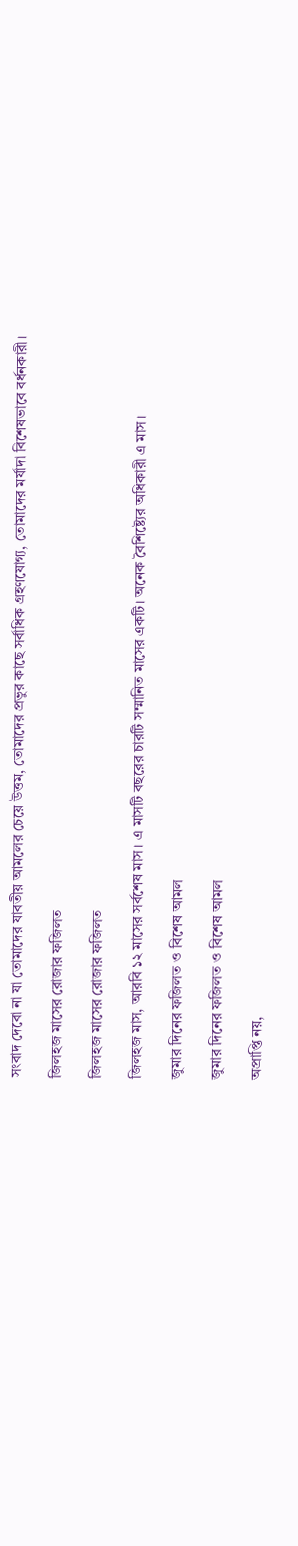সংবাদ দেবো না যা তোমাদের যাবতীয় আমলের চেয়ে উত্তম, তোমাদের প্রভুর কাছে সর্বাধিক গ্রহণযোগ্য, তোমাদের মর্যাদা বিশেষভাবে বর্ধনকারী।

জিলহজ মাসের রোজার ফজিলত

জিলহজ মাসের রোজার ফজিলত

জিলহজ মাস, আরবি ১২ মাসের সর্বশেষ মাস। এ মাসটি বছরের চারটি সম্মানিত মাসের একটি। অনেক বৈশিষ্ট্যের অধিকারী এ মাস।

জুমার দিনের ফজিলত ও বিশেষ আমল

জুমার দিনের ফজিলত ও বিশেষ আমল

অপ্রাপ্তি নয়,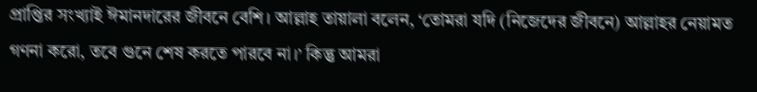প্রাপ্তির সংখ্যাই ঈমানদারের জীবনে বেশি। আল্লাহ তায়ালা বলেন, ‘তোমরা যদি (নিজেদের জীবনে) আল্লাহর নেয়ামত গণনা করো, তবে গুনে শেষ করতে পারবে না।’ কিন্তু আমরা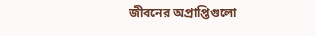জীবনের অপ্রাপ্তিগুলো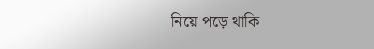নিয়ে পড়ে থাকি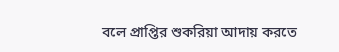বলে প্রাপ্তির শুকরিয়া আদায় করতে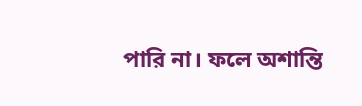পারি না। ফলে অশান্তি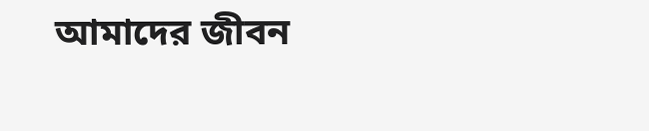আমাদের জীবন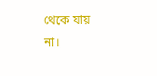থেকে যায় না।